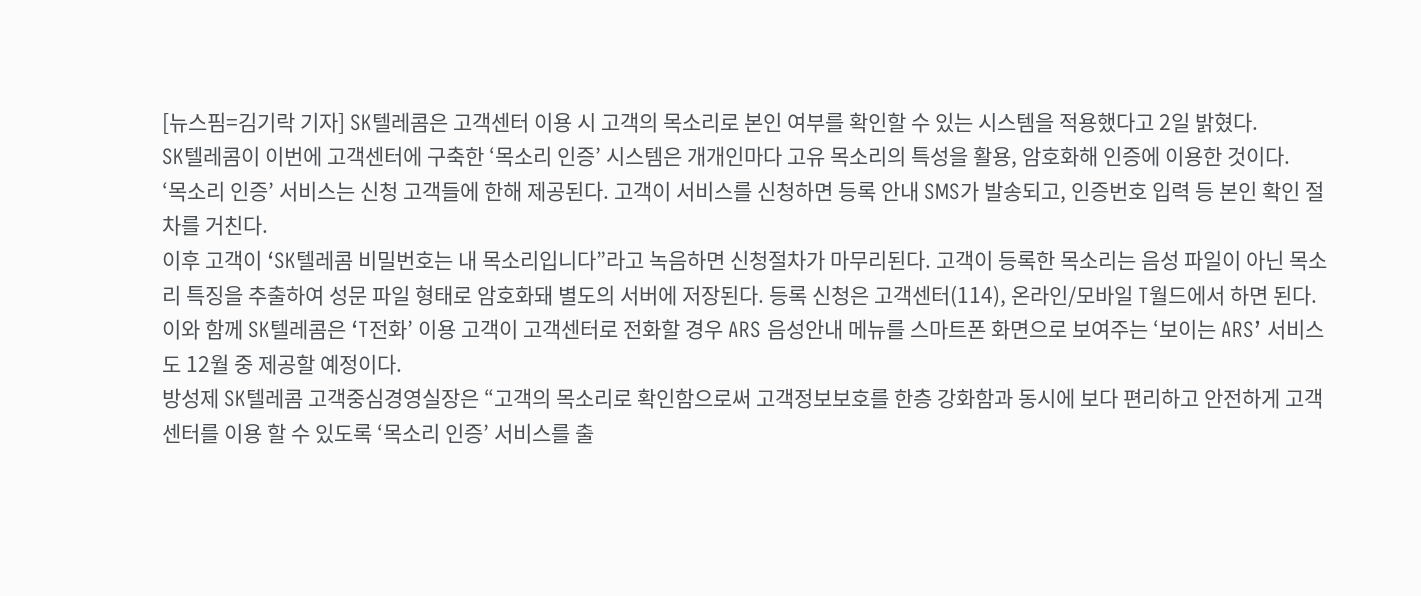[뉴스핌=김기락 기자] SK텔레콤은 고객센터 이용 시 고객의 목소리로 본인 여부를 확인할 수 있는 시스템을 적용했다고 2일 밝혔다.
SK텔레콤이 이번에 고객센터에 구축한 ‘목소리 인증’ 시스템은 개개인마다 고유 목소리의 특성을 활용, 암호화해 인증에 이용한 것이다.
‘목소리 인증’ 서비스는 신청 고객들에 한해 제공된다. 고객이 서비스를 신청하면 등록 안내 SMS가 발송되고, 인증번호 입력 등 본인 확인 절차를 거친다.
이후 고객이 ‘SK텔레콤 비밀번호는 내 목소리입니다”라고 녹음하면 신청절차가 마무리된다. 고객이 등록한 목소리는 음성 파일이 아닌 목소리 특징을 추출하여 성문 파일 형태로 암호화돼 별도의 서버에 저장된다. 등록 신청은 고객센터(114), 온라인/모바일 T월드에서 하면 된다.
이와 함께 SK텔레콤은 ‘T전화’ 이용 고객이 고객센터로 전화할 경우 ARS 음성안내 메뉴를 스마트폰 화면으로 보여주는 ‘보이는 ARS’ 서비스도 12월 중 제공할 예정이다.
방성제 SK텔레콤 고객중심경영실장은 “고객의 목소리로 확인함으로써 고객정보보호를 한층 강화함과 동시에 보다 편리하고 안전하게 고객센터를 이용 할 수 있도록 ‘목소리 인증’ 서비스를 출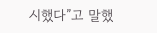시했다”고 말했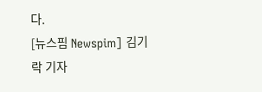다.
[뉴스핌 Newspim] 김기락 기자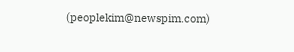(peoplekim@newspim.com)